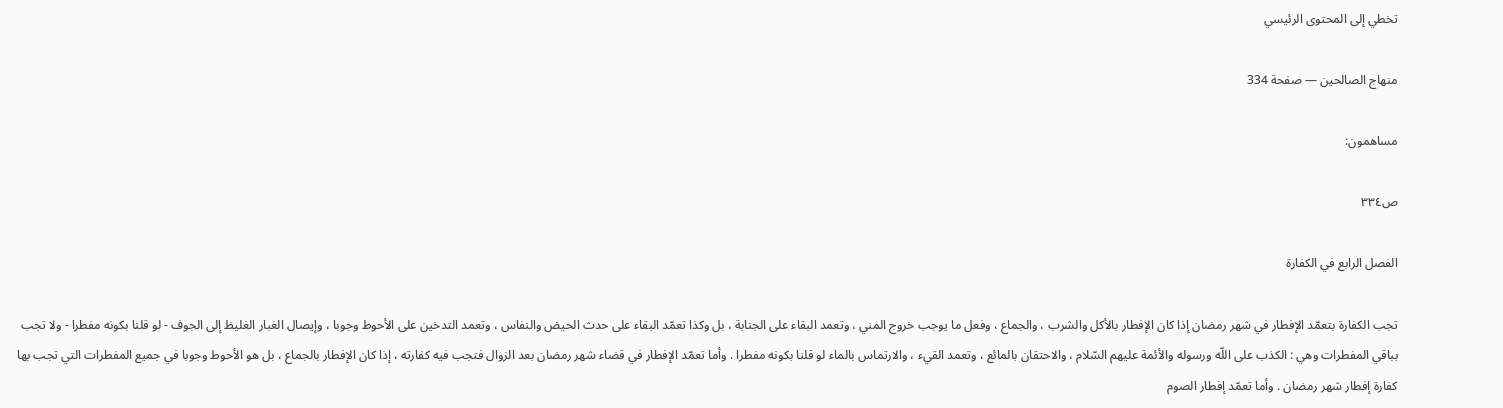تخطي إلى المحتوى الرئيسي

منهاج الصالحين — صفحة 334

مساهمون:

ص٣٣٤

الفصل الرابع في الكفارة

تجب الكفارة بتعمّد الإفطار في شهر رمضان إذا كان الإفطار بالأكل والشرب ، والجماع ، وفعل ما يوجب خروج المني ، وتعمد البقاء على الجنابة ، بل وكذا تعمّد البقاء على حدث الحيض والنفاس ، وتعمد التدخين على الأحوط وجوبا ، وإيصال الغبار الغليظ إلى الجوف - لو قلنا بكونه مفطرا - ولا تجب بباقي المفطرات وهي : الكذب على اللّه ورسوله والأئمة عليهم السّلام ، والاحتقان بالمائع ، وتعمد القيء ، والارتماس بالماء لو قلنا بكونه مفطرا . وأما تعمّد الإفطار في قضاء شهر رمضان بعد الزوال فتجب فيه كفارته ، إذا كان الإفطار بالجماع ، بل هو الأحوط وجوبا في جميع المفطرات التي تجب بها كفارة إفطار شهر رمضان . وأما تعمّد إفطار الصوم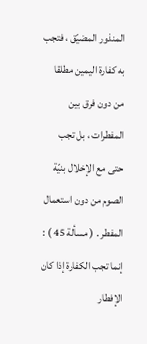المنذور المضيّق ، فتجب به كفارة اليمين مطلقا من دون فرق بين المفطرات ، بل تجب حتى مع الإخلال بنيّة الصوم من دون استعمال المفطر . ( مسألة 45 ) : إنما تجب الكفارة إذا كان الإفطار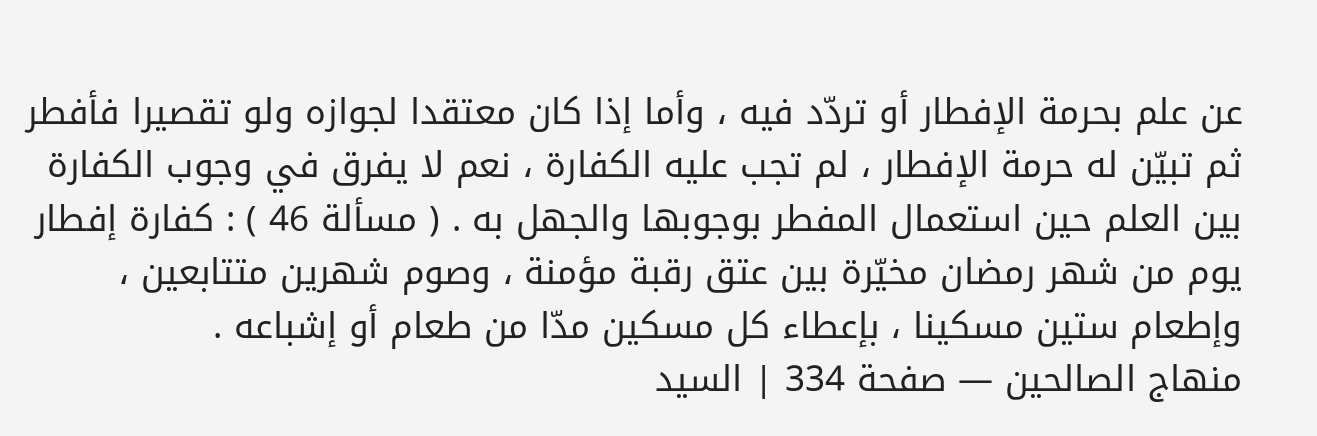عن علم بحرمة الإفطار أو تردّد فيه ، وأما إذا كان معتقدا لجوازه ولو تقصيرا فأفطر ثم تبيّن له حرمة الإفطار ، لم تجب عليه الكفارة ، نعم لا يفرق في وجوب الكفارة بين العلم حين استعمال المفطر بوجوبها والجهل به . ( مسألة 46 ) : كفارة إفطار يوم من شهر رمضان مخيّرة بين عتق رقبة مؤمنة ، وصوم شهرين متتابعين ، وإطعام ستين مسكينا ، بإعطاء كل مسكين مدّا من طعام أو إشباعه .
منهاج الصالحين — صفحة 334 | السيد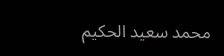محمد سعيد الحكيم